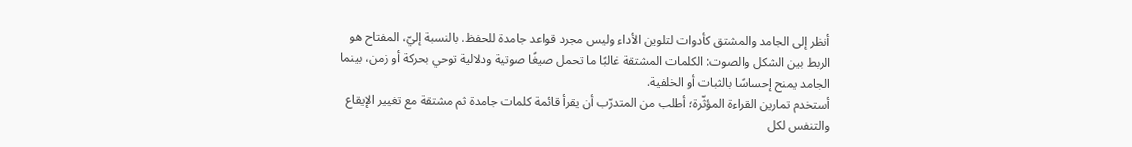أنظر إلى الجامد والمشتق كأدوات لتلوين الأداء وليس مجرد قواعد جامدة للحفظ. بالنسبة إليّ، المفتاح هو الربط بين الشكل والصوت: الكلمات المشتقة غالبًا ما تحمل صيغًا صوتية ودلالية توحي بحركة أو زمن، بينما الجامد يمنح إحساسًا بالثبات أو الخلفية.
أستخدم تمارين القراءة المؤثّرة؛ أطلب من المتدرّب أن يقرأ قائمة كلمات جامدة ثم مشتقة مع تغيير الإيقاع والتنفس لكل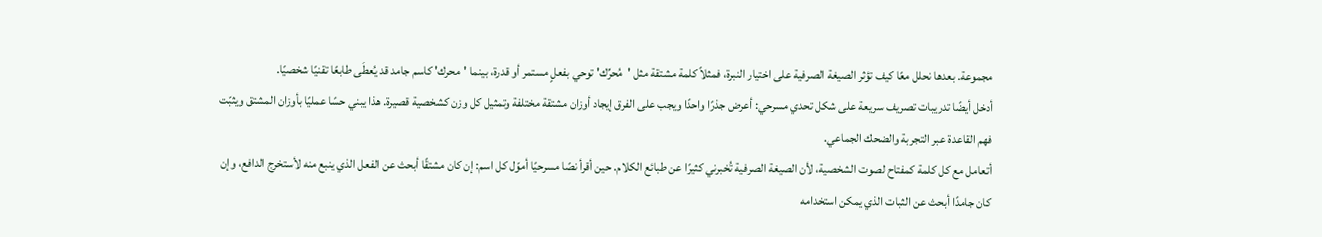مجموعة. بعدها نحلل معًا كيف تؤثر الصيغة الصرفية على اختيار النبرة، فمثلاً كلمة مشتقة مثل 'مُحرِّك' توحي بفعلٍ مستمر أو قدرة، بينما 'محرك' كاسم جامد قد يُعطَى طابعًا تقنيًا شخصيًا.
أدخل أيضًا تدريبات تصريف سريعة على شكل تحدي مسرحي: أعرض جذرًا واحدًا ويجب على الفرق إيجاد أوزان مشتقة مختلفة وتمثيل كل وزن كشخصية قصيرة. هذا يبني حسًا عمليًا بأوزان المشتق ويثبّت فهم القاعدة عبر التجربة والضحك الجماعي.
أتعامل مع كل كلمة كمفتاح لصوت الشخصية، لأن الصيغة الصرفية تُخبرني كثيرًا عن طبائع الكلام. حين أقرأ نصًا مسرحيًا أموّل كل اسم: إن كان مشتقًا أبحث عن الفعل الذي ينبع منه لأستخرج الدافع، وإن كان جامدًا أبحث عن الثبات الذي يمكن استخدامه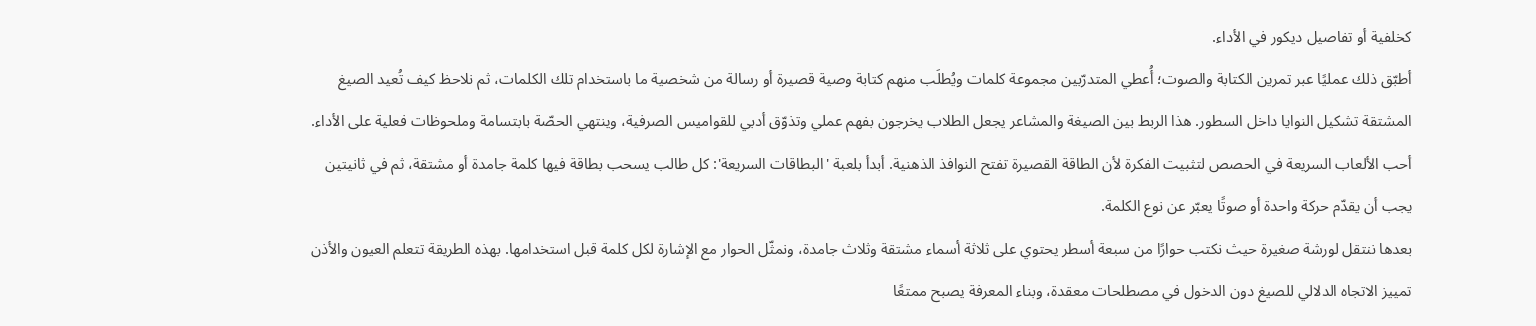كخلفية أو تفاصيل ديكور في الأداء.
أطبّق ذلك عمليًا عبر تمرين الكتابة والصوت؛ أُعطي المتدرّبين مجموعة كلمات ويُطلَب منهم كتابة وصية قصيرة أو رسالة من شخصية ما باستخدام تلك الكلمات، ثم نلاحظ كيف تُعيد الصيغ المشتقة تشكيل النوايا داخل السطور. هذا الربط بين الصيغة والمشاعر يجعل الطلاب يخرجون بفهم عملي وتذوّق أدبي للقواميس الصرفية، وينتهي الحصّة بابتسامة وملحوظات فعلية على الأداء.
أحب الألعاب السريعة في الحصص لتثبيت الفكرة لأن الطاقة القصيرة تفتح النوافذ الذهنية. أبدأ بلعبة 'البطاقات السريعة': كل طالب يسحب بطاقة فيها كلمة جامدة أو مشتقة، ثم في ثانيتين يجب أن يقدّم حركة واحدة أو صوتًا يعبّر عن نوع الكلمة.
بعدها ننتقل لورشة صغيرة حيث نكتب حوارًا من سبعة أسطر يحتوي على ثلاثة أسماء مشتقة وثلاث جامدة، ونمثّل الحوار مع الإشارة لكل كلمة قبل استخدامها. بهذه الطريقة تتعلم العيون والأذن تمييز الاتجاه الدلالي للصيغ دون الدخول في مصطلحات معقدة، وبناء المعرفة يصبح ممتعًا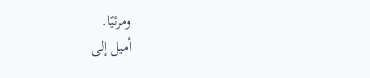ومرئيًا.
أميل إلى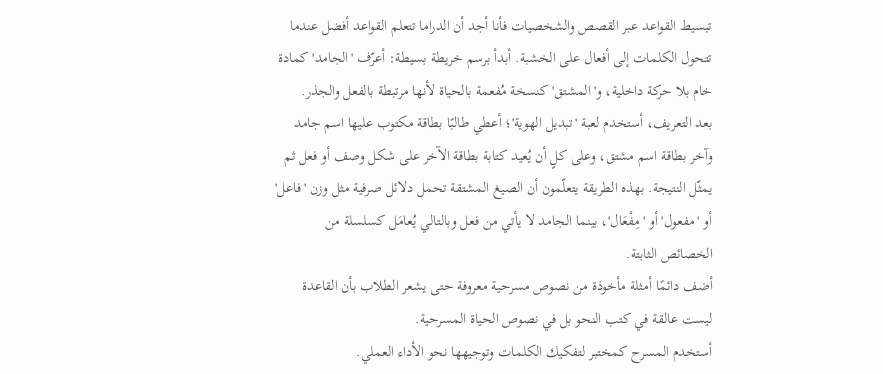تبسيط القواعد عبر القصص والشخصيات فأنا أجد أن الدراما تتعلم القواعد أفضل عندما تتحول الكلمات إلى أفعال على الخشبة. أبدأ برسم خريطة بسيطة: أعرّف 'الجامد' كمادة خام بلا حركة داخلية، و'المشتق' كنسخة مُفعمة بالحياة لأنها مرتبطة بالفعل والجذر.
بعد التعريف، أستخدم لعبة 'تبديل الهوية'؛ أعطي طالبًا بطاقة مكتوب عليها اسم جامد وآخر بطاقة اسم مشتق، وعلى كلٍ أن يُعيد كتابة بطاقة الآخر على شكل وصف أو فعل ثم يمثّل النتيجة. بهذه الطريقة يتعلّمون أن الصيغ المشتقة تحمل دلائل صرفية مثل وزن 'فاعل' أو 'مفعول' أو 'مِفْعَال'، بينما الجامد لا يأتي من فعل وبالتالي يُعامَل كسلسلة من الخصائص الثابتة.
أضف دائمًا أمثلة مأخوذة من نصوص مسرحية معروفة حتى يشعر الطلاب بأن القاعدة ليست عالقة في كتب النحو بل في نصوص الحياة المسرحية.
أستخدم المسرح كمختبر لتفكيك الكلمات وتوجيهها نحو الأداء العملي.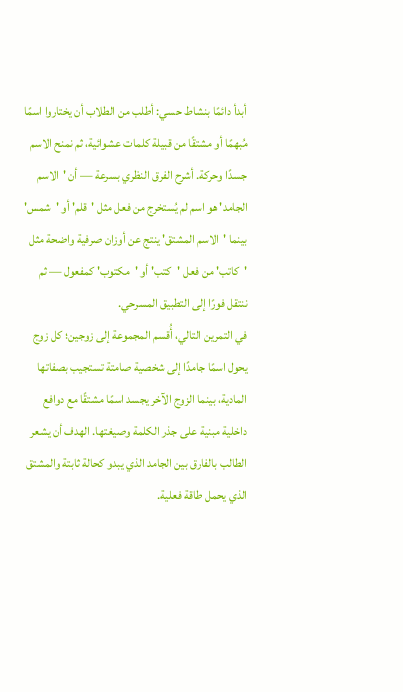أبدأ دائمًا بنشاط حسي: أطلب من الطلاب أن يختاروا اسمًا مُبهمًا أو مشتقًا من قبيلة كلمات عشوائية، ثم نمنح الاسم جسدًا وحركة. أشرح الفرق النظري بسرعة — أن 'الاسم الجامد' هو اسم لم يُستخرج من فعل مثل 'قلم' أو 'شمس' بينما 'الاسم المشتق' ينتج عن أوزان صرفية واضحة مثل 'كاتب' من فعل 'كتب' أو 'مكتوب' كمفعول — ثم ننتقل فورًا إلى التطبيق المسرحي.
في التمرين التالي، أُقسم المجموعة إلى زوجين؛ كل زوج يحول اسمًا جامدًا إلى شخصية صامتة تستجيب بصفاتها المادية، بينما الزوج الآخر يجسد اسمًا مشتقًا مع دوافع داخلية مبنية على جذر الكلمة وصيغتها. الهدف أن يشعر الطالب بالفارق بين الجامد الذي يبدو كحالة ثابتة والمشتق الذي يحمل طاقة فعلية.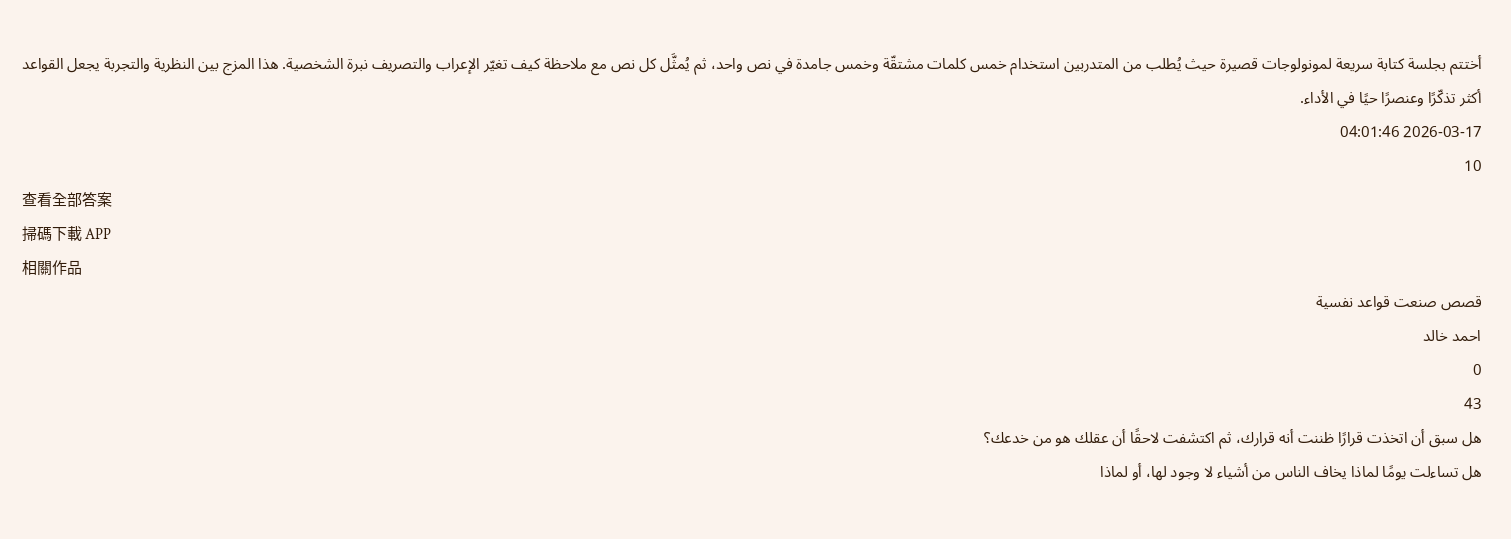أختتم بجلسة كتابة سريعة لمونولوجات قصيرة حيث يُطلب من المتدربين استخدام خمس كلمات مشتقّة وخمس جامدة في نص واحد، ثم يُمثَّل كل نص مع ملاحظة كيف تغيّر الإعراب والتصريف نبرة الشخصية. هذا المزج بين النظرية والتجربة يجعل القواعد أكثر تذكّرًا وعنصرًا حيًا في الأداء.
2026-03-17 04:01:46
10
查看全部答案
掃碼下載 APP
相關作品
قصص صنعت قواعد نفسية
احمد خالد
0
43
هل سبق أن اتخذت قرارًا ظننت أنه قرارك، ثم اكتشفت لاحقًا أن عقلك هو من خدعك؟
هل تساءلت يومًا لماذا يخاف الناس من أشياء لا وجود لها، أو لماذا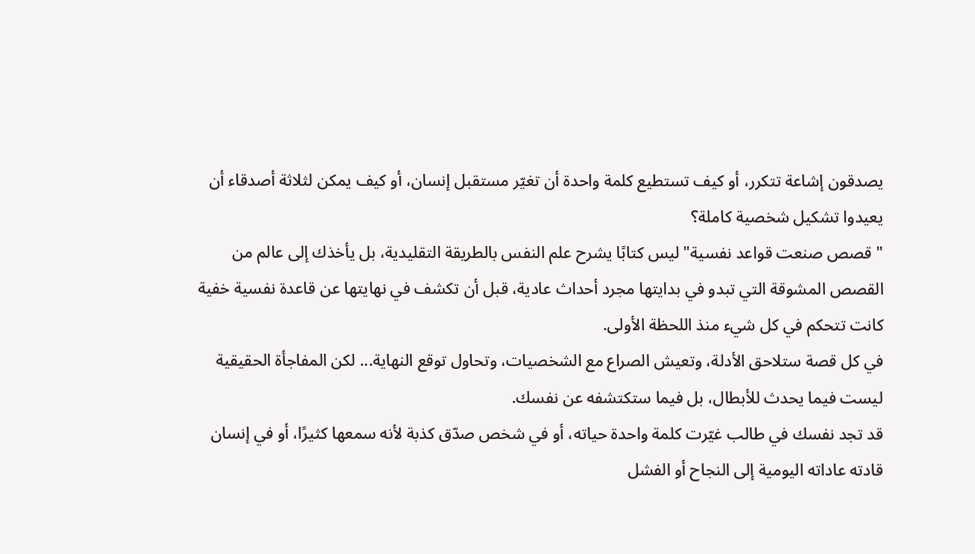يصدقون إشاعة تتكرر، أو كيف تستطيع كلمة واحدة أن تغيّر مستقبل إنسان، أو كيف يمكن لثلاثة أصدقاء أن يعيدوا تشكيل شخصية كاملة؟
"قصص صنعت قواعد نفسية" ليس كتابًا يشرح علم النفس بالطريقة التقليدية، بل يأخذك إلى عالم من القصص المشوقة التي تبدو في بدايتها مجرد أحداث عادية، قبل أن تكشف في نهايتها عن قاعدة نفسية خفية كانت تتحكم في كل شيء منذ اللحظة الأولى.
في كل قصة ستلاحق الأدلة، وتعيش الصراع مع الشخصيات، وتحاول توقع النهاية... لكن المفاجأة الحقيقية ليست فيما يحدث للأبطال، بل فيما ستكتشفه عن نفسك.
قد تجد نفسك في طالب غيّرت كلمة واحدة حياته، أو في شخص صدّق كذبة لأنه سمعها كثيرًا، أو في إنسان قادته عاداته اليومية إلى النجاح أو الفشل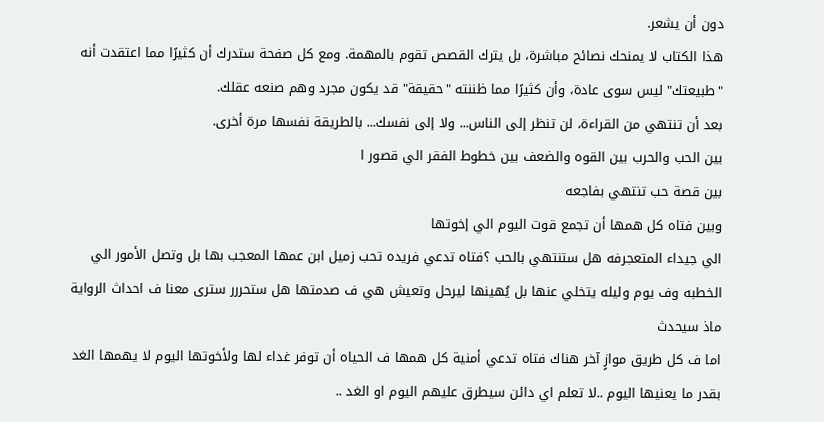دون أن يشعر.
هذا الكتاب لا يمنحك نصائح مباشرة، بل يترك القصص تقوم بالمهمة. ومع كل صفحة ستدرك أن كثيرًا مما اعتقدت أنه "طبيعتك" ليس سوى عادة، وأن كثيرًا مما ظننته "حقيقة" قد يكون مجرد وهم صنعه عقلك.
بعد أن تنتهي من القراءة، لن تنظر إلى الناس... ولا إلى نفسك... بالطريقة نفسها مرة أخرى.
بين الحب والحرب بين القوه والضعف بين خطوط الفقر الي قصور ا
بين قصة حب تنتهي بفاجعه
وبين فتاه كل همها أن تجمع قوت اليوم الي إخوتها
الي جيداء المتعجرفه هل ستنتهي بالحب ؟فتاه تدعي فريده تحب زميل ابن عمها المعجب بها بل وتصل الأمور الي الخطبه وف يوم وليله يتخلي عنها بل يُهينها ليرحل وتعيش هي ف صدمتها هل ستحررر سترى معنا ف احداث الرواية
ماذ سيحدث
اما ف كل طريق موازٍ آخر هناك فتاه تدعي أمنية كل همها ف الحياه أن توفر غداء لها ولأخوتها اليوم لا يهمها الغد بقدر ما يعنيها اليوم ..لا تعلم اي دائن سيطرق عليهم اليوم او الغد ..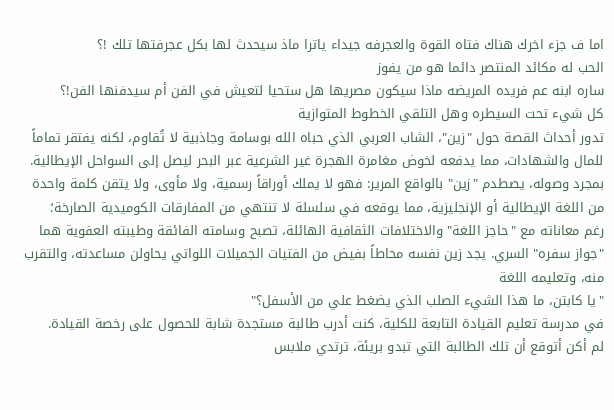اما ف جزء اخرك هناك فتاه القوة والعجرفه جيداء ياترا ماذ سيحدث لها بكل عجرفتها تلك !؟
الحب له مكائد المنتصر دائما هو من يفوز
ساره ابنه عم فريده المريضه ماذا سيكون مصريها هل ستحيا لتعيش في الفن أم سيدفنها الفن!؟
كل شيء تحت السيطره وهل التلقي الخطوط المتوازية
تدور أحداث القصة حول "زين"، الشاب العربي الذي حباه الله بوسامة وجاذبية لا تُقاوم، لكنه يفتقر تماماً للمال والشهادات، مما يدفعه لخوض مغامرة الهجرة غير الشرعية عبر البحر ليصل إلى السواحل الإيطالية.
بمجرد وصوله، يصطدم "زين" بالواقع المرير: فهو لا يملك أوراقاً رسمية، ولا مأوى، ولا يتقن كلمة واحدة من اللغة الإيطالية أو الإنجليزية، مما يوقعه في سلسلة لا تنتهي من المفارقات الكوميدية الصارخة؛
رغم معاناته مع "حاجز اللغة" والاختلافات الثقافية الهائلة، تصبح وسامته الفائقة وطيبته العفوية هما "جواز سفره" السري. يجد زين نفسه محاطاً بفيض من الفتيات الجميلات اللواتي يحاولن مساعدته، والتقرب منه، وتعليمه اللغة
"يا كابتن، ما هذا الشيء الصلب الذي يضغط علي من الأسفل؟"
في مدرسة تعليم القيادة التابعة للكلية، كنت أدرب طالبة مستجدة شابة للحصول على رخصة القيادة.
لم أكن أتوقع أن تلك الطالبة التي تبدو بريئة، ترتدي ملابس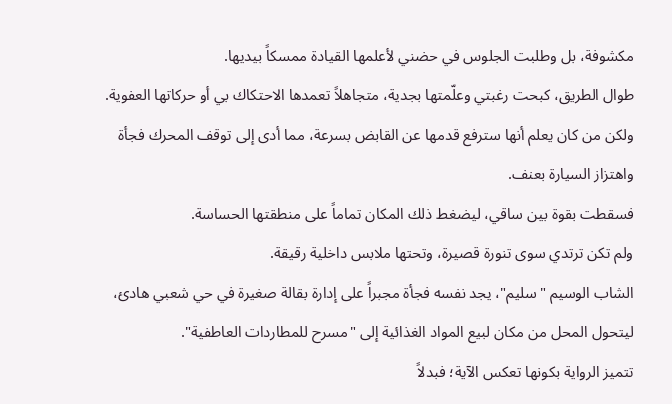مكشوفة، بل وطلبت الجلوس في حضني لأعلمها القيادة ممسكاً بيديها.
طوال الطريق، كبحت رغبتي وعلّمتها بجدية، متجاهلاً تعمدها الاحتكاك بي أو حركاتها العفوية.
ولكن من كان يعلم أنها سترفع قدمها عن القابض بسرعة، مما أدى إلى توقف المحرك فجأة واهتزاز السيارة بعنف.
فسقطت بقوة بين ساقي، ليضغط ذلك المكان تماماً على منطقتها الحساسة.
ولم تكن ترتدي سوى تنورة قصيرة، وتحتها ملابس داخلية رقيقة.
الشاب الوسيم "سليم"، يجد نفسه فجأة مجبراً على إدارة بقالة صغيرة في حي شعبي هادئ، ليتحول المحل من مكان لبيع المواد الغذائية إلى "مسرح للمطاردات العاطفية".
تتميز الرواية بكونها تعكس الآية؛ فبدلاً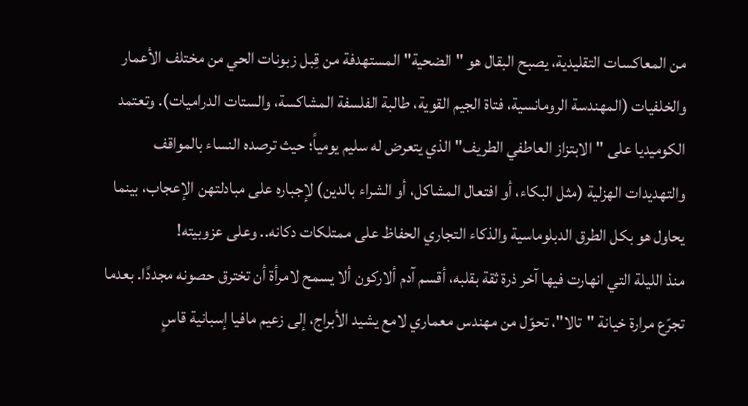من المعاكسات التقليدية، يصبح البقال هو "الضحية" المستهدفة من قِبل زبونات الحي من مختلف الأعمار والخلفيات (المهندسة الرومانسية، فتاة الجيم القوية، طالبة الفلسفة المشاكسة، والستات الدراميات). وتعتمد الكوميديا على "الابتزاز العاطفي الطريف" الذي يتعرض له سليم يومياً؛ حيث ترصده النساء بالمواقف والتهديدات الهزلية (مثل البكاء، أو افتعال المشاكل، أو الشراء بالدين) لإجباره على مبادلتهن الإعجاب، بينما يحاول هو بكل الطرق الدبلوماسية والذكاء التجاري الحفاظ على ممتلكات دكانه.. وعلى عزوبيته!
منذ الليلة التي انهارت فيها آخر ذرة ثقة بقلبه، أقسم آدم ألاركون ألا يسمح لامرأة أن تخترق حصونه مجددًا. بعدما تجرّع مرارة خيانة "تالا"، تحوّل من مهندس معماري لامع يشيد الأبراج، إلى زعيم مافيا إسبانية قاسٍ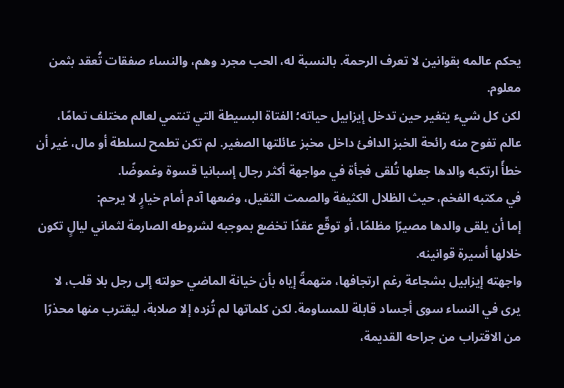يحكم عالمه بقوانين لا تعرف الرحمة. بالنسبة له، الحب مجرد وهم، والنساء صفقات تُعقد بثمن معلوم.
لكن كل شيء يتغير حين تدخل إيزابيل حياته؛ الفتاة البسيطة التي تنتمي لعالم مختلف تمامًا، عالم تفوح منه رائحة الخبز الدافئ داخل مخبز عائلتها الصغير. لم تكن تطمح لسلطة أو مال، غير أن خطأً ارتكبه والدها جعلها تُلقى فجأة في مواجهة أكثر رجال إسبانيا قسوة وغموضًا.
في مكتبه الفخم، حيث الظلال الكثيفة والصمت الثقيل، وضعها آدم أمام خيارٍ لا يرحم:
إما أن يلقى والدها مصيرًا مظلمًا، أو توقّع عقدًا تخضع بموجبه لشروطه الصارمة لثماني ليالٍ تكون خلالها أسيرة قوانينه.
واجهته إيزابيل بشجاعة رغم ارتجافها، متهمةً إياه بأن خيانة الماضي حولته إلى رجل بلا قلب، لا يرى في النساء سوى أجساد قابلة للمساومة. لكن كلماتها لم تُزده إلا صلابة، ليقترب منها محذرًا من الاقتراب من جراحه القديمة،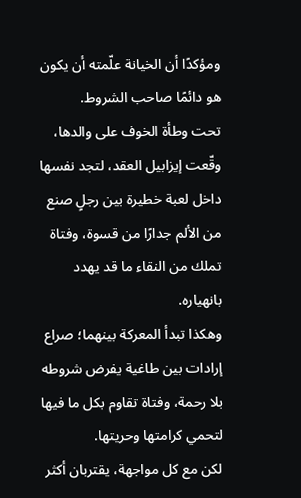ومؤكدًا أن الخيانة علّمته أن يكون هو دائمًا صاحب الشروط.
تحت وطأة الخوف على والدها، وقّعت إيزابيل العقد، لتجد نفسها داخل لعبة خطيرة بين رجلٍ صنع من الألم جدارًا من قسوة، وفتاة تملك من النقاء ما قد يهدد بانهياره.
وهكذا تبدأ المعركة بينهما؛ صراع إرادات بين طاغية يفرض شروطه بلا رحمة، وفتاة تقاوم بكل ما فيها لتحمي كرامتها وحريتها.
لكن مع كل مواجهة، يقتربان أكثر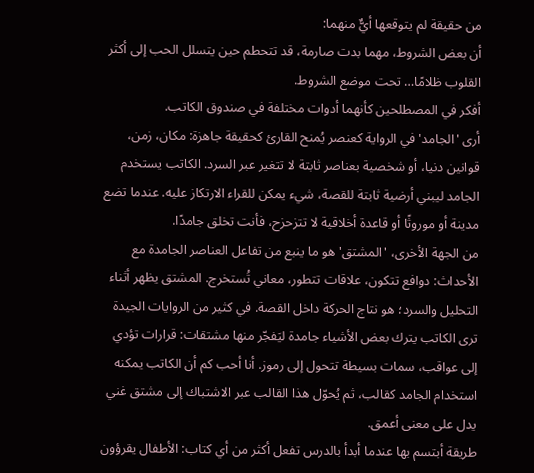من حقيقة لم يتوقعها أيٌّ منهما:
أن بعض الشروط، مهما بدت صارمة، قد تتحطم حين يتسلل الحب إلى أكثر القلوب ظلامًا… تحت موضع الشروط.
أفكر في المصطلحين كأنهما أدوات مختلفة في صندوق الكاتب.
أرى 'الجامد' في الرواية كعنصر يُمنح القارئ كحقيقة جاهزة: مكان، زمن، قوانين دنيا، أو شخصية بعناصر ثابتة لا تتغير عبر السرد. الكاتب يستخدم الجامد ليبني أرضية ثابتة للقصة، شيء يمكن للقراء الارتكاز عليه. عندما تضع مدينة أو موروثًا أو قاعدة أخلاقية لا تتزحزح، فأنت تخلق جامدًا.
من الجهة الأخرى، 'المشتق' هو ما ينبع من تفاعل العناصر الجامدة مع الأحداث: دوافع تتكون، علاقات تتطور، معاني تُستخرج. المشتق يظهر أثناء التحليل والسرد؛ هو نتاج الحركة داخل القصة. في كثير من الروايات الجيدة ترى الكاتب يترك بعض الأشياء جامدة ليَفجّر منها مشتقات: قرارات تؤدي إلى عواقب، سمات بسيطة تتحول إلى رموز. أنا أحب كم أن الكاتب يمكنه استخدام الجامد كقالب، ثم يُحوّل هذا القالب عبر الاشتباك إلى مشتق غني يدل على معنى أعمق.
طريقة أبتسم بها عندما أبدأ بالدرس تفعل أكثر من أي كتاب: الأطفال يقرؤون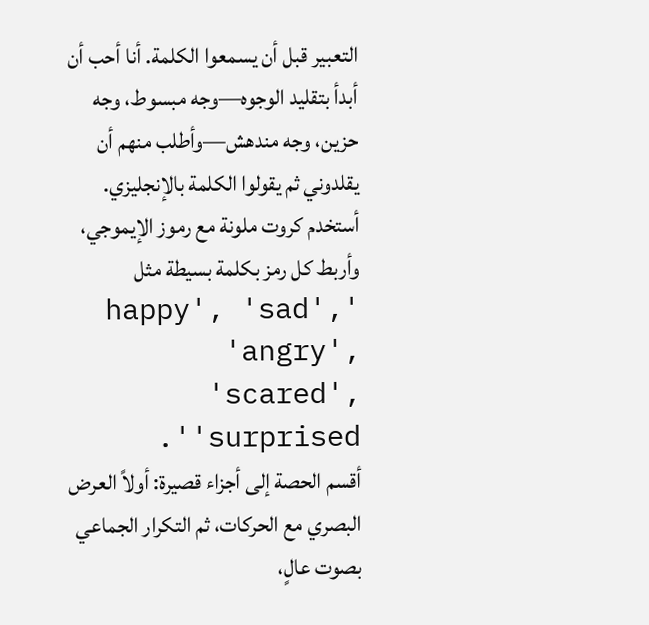التعبير قبل أن يسمعوا الكلمة. أنا أحب أن أبدأ بتقليد الوجوه—وجه مبسوط، وجه حزين، وجه مندهش—وأطلب منهم أن يقلدوني ثم يقولوا الكلمة بالإنجليزي. أستخدم كروت ملونة مع رموز الإيموجي، وأربط كل رمز بكلمة بسيطة مثل 'happy', 'sad', 'angry', 'scared', 'surprised'.
أقسم الحصة إلى أجزاء قصيرة: أولاً العرض البصري مع الحركات، ثم التكرار الجماعي بصوت عالٍ،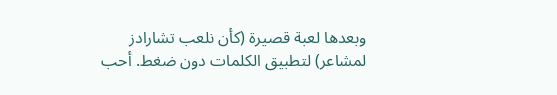وبعدها لعبة قصيرة (كأن نلعب تشارادز لمشاعر) لتطبيق الكلمات دون ضغط. أحب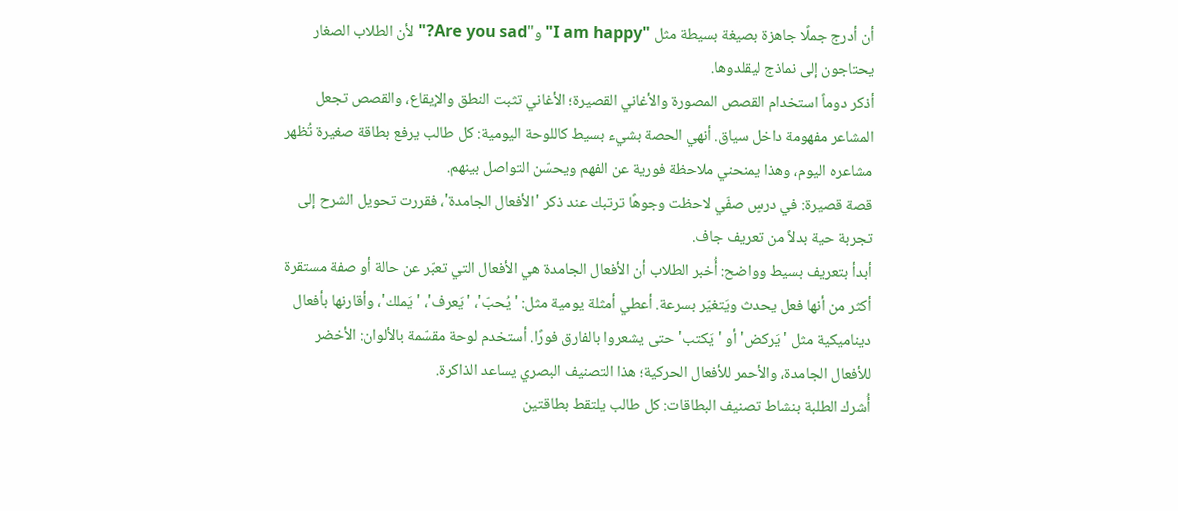أن أدرج جملًا جاهزة بصيغة بسيطة مثل "I am happy" و"Are you sad?" لأن الطلاب الصغار يحتاجون إلى نماذج ليقلدوها.
أذكر دوماً استخدام القصص المصورة والأغاني القصيرة؛ الأغاني تثبت النطق والإيقاع، والقصص تجعل المشاعر مفهومة داخل سياق. أنهي الحصة بشيء بسيط كاللوحة اليومية: كل طالب يرفع بطاقة صغيرة تُظهر مشاعره اليوم، وهذا يمنحني ملاحظة فورية عن الفهم ويحسّن التواصل بينهم.
قصة قصيرة: في درسٍ صفّي لاحظت وجوهًا ترتبك عند ذكر 'الأفعال الجامدة'، فقررت تحويل الشرح إلى تجربة حية بدلاً من تعريف جاف.
أبدأ بتعريف بسيط وواضح: أُخبر الطلاب أن الأفعال الجامدة هي الأفعال التي تعبّر عن حالة أو صفة مستقرة أكثر من أنها فعل يحدث ويَتغيّر بسرعة. أعطي أمثلة يومية مثل: 'يُحبّ'، 'يَعرف'، 'يَملك'، وأقارنها بأفعال ديناميكية مثل 'يَركض' أو 'يَكتب' حتى يشعروا بالفارق فورًا. أستخدم لوحة مقسّمة بالألوان: الأخضر للأفعال الجامدة، والأحمر للأفعال الحركية؛ هذا التصنيف البصري يساعد الذاكرة.
أُشرك الطلبة بنشاط تصنيف البطاقات: كل طالب يلتقط بطاقتين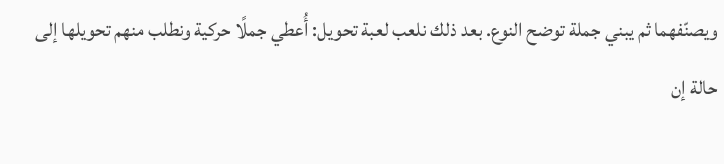ويصنّفهما ثم يبني جملة توضح النوع. بعد ذلك نلعب لعبة تحويل: أُعطي جملًا حركية ونطلب منهم تحويلها إلى حالة إن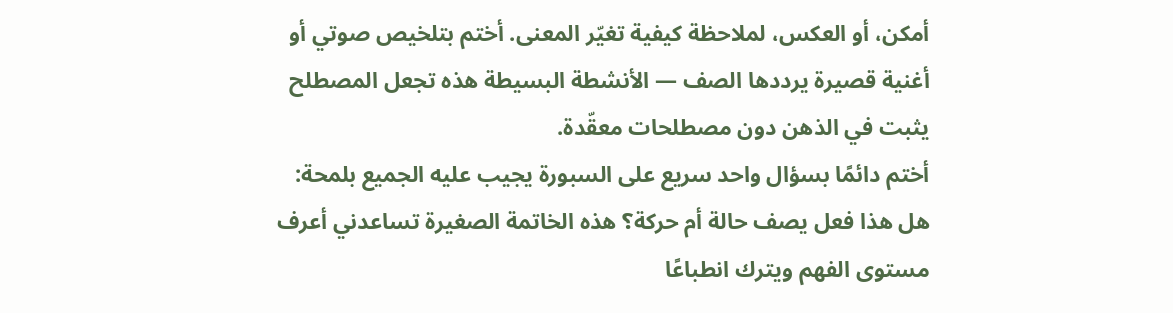أمكن، أو العكس، لملاحظة كيفية تغيّر المعنى. أختم بتلخيص صوتي أو أغنية قصيرة يرددها الصف — الأنشطة البسيطة هذه تجعل المصطلح يثبت في الذهن دون مصطلحات معقّدة.
أختم دائمًا بسؤال واحد سريع على السبورة يجيب عليه الجميع بلمحة: هل هذا فعل يصف حالة أم حركة؟ هذه الخاتمة الصغيرة تساعدني أعرف مستوى الفهم ويترك انطباعًا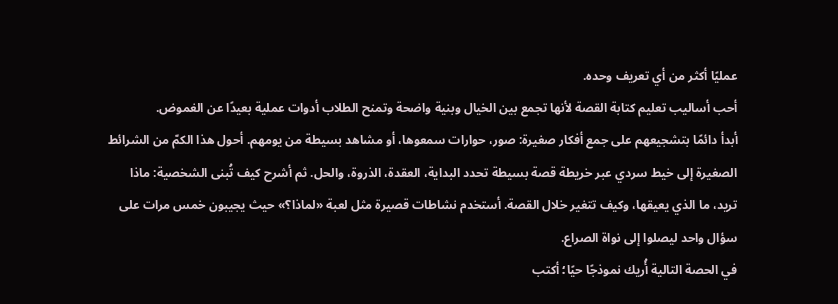عمليًا أكثر من أي تعريف وحده.
أحب أساليب تعليم كتابة القصة لأنها تجمع بين الخيال وبنية واضحة وتمنح الطلاب أدوات عملية بعيدًا عن الغموض.
أبدأ دائمًا بتشجيعهم على جمع أفكار صغيرة: صور، حوارات سمعوها، أو مشاهد بسيطة من يومهم. أحول هذا الكمّ من الشرائط الصغيرة إلى خيط سردي عبر خريطة قصة بسيطة تحدد البداية، العقدة، الذروة، والحل. ثم أشرح كيف تُبنى الشخصية: ماذا تريد، ما الذي يعيقها، وكيف تتغير خلال القصة. أستخدم نشاطات قصيرة مثل لعبة «لماذا؟» حيث يجيبون خمس مرات على سؤال واحد ليصلوا إلى نواة الصراع.
في الحصة التالية أُريك نموذجًا حيًا؛ أكتب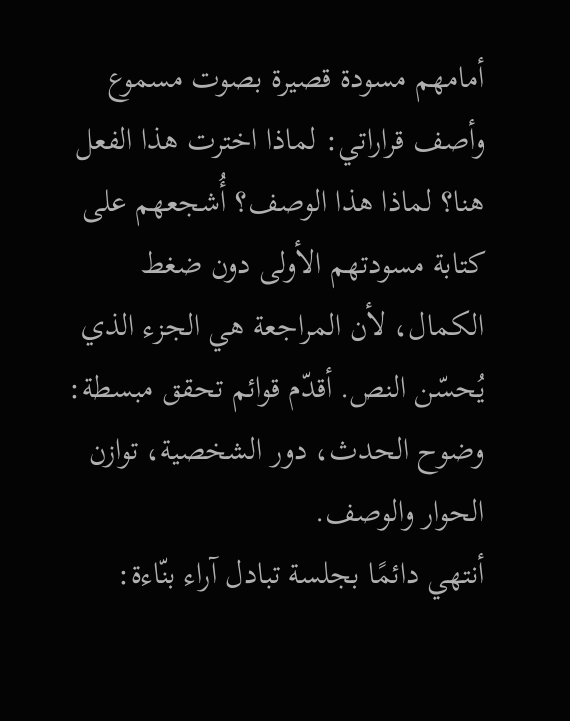أمامهم مسودة قصيرة بصوت مسموع وأصف قراراتي: لماذا اخترت هذا الفعل هنا؟ لماذا هذا الوصف؟ أُشجعهم على كتابة مسودتهم الأولى دون ضغط الكمال، لأن المراجعة هي الجزء الذي يُحسّن النص. أقدّم قوائم تحقق مبسطة: وضوح الحدث، دور الشخصية، توازن الحوار والوصف.
أنتهي دائمًا بجلسة تبادل آراء بنّاءة: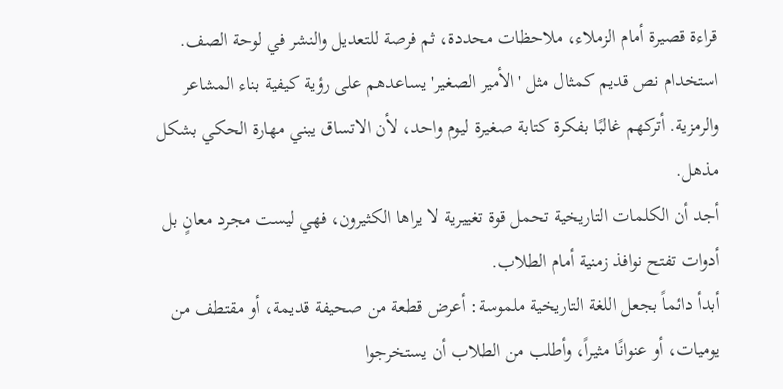قراءة قصيرة أمام الزملاء، ملاحظات محددة، ثم فرصة للتعديل والنشر في لوحة الصف. استخدام نص قديم كمثال مثل 'الأمير الصغير' يساعدهم على رؤية كيفية بناء المشاعر والرمزية. أتركهم غالبًا بفكرة كتابة صغيرة ليوم واحد، لأن الاتساق يبني مهارة الحكي بشكل مذهل.
أجد أن الكلمات التاريخية تحمل قوة تغييرية لا يراها الكثيرون، فهي ليست مجرد معانٍ بل أدوات تفتح نوافذ زمنية أمام الطلاب.
أبدأ دائماً بجعل اللغة التاريخية ملموسة: أعرض قطعة من صحيفة قديمة، أو مقتطف من يوميات، أو عنوانًا مثيراً، وأطلب من الطلاب أن يستخرجوا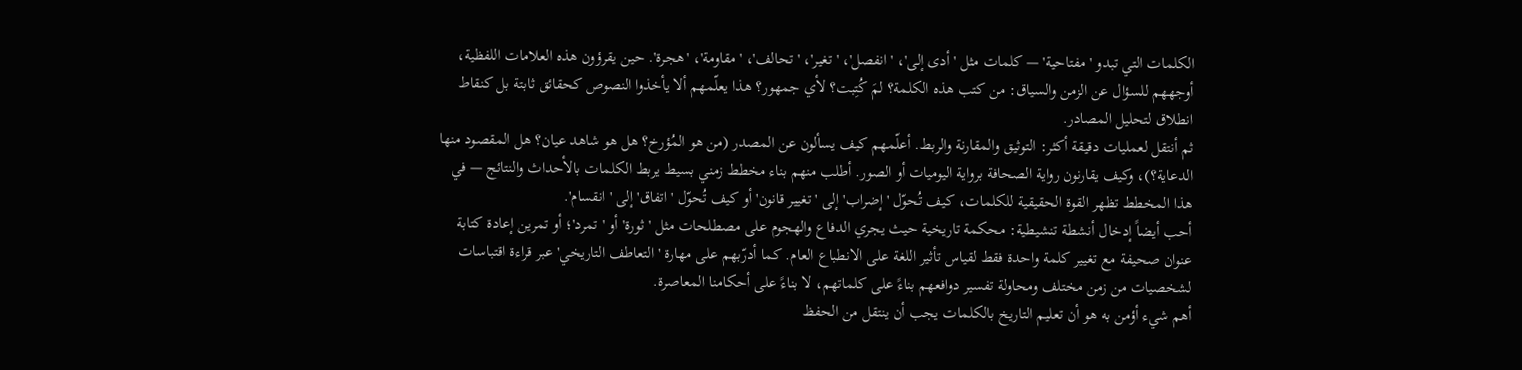الكلمات التي تبدو 'مفتاحية' — كلمات مثل 'أدى إلى'، 'انفصل'، 'تغير'، 'تحالف'، 'مقاومة'، 'هجرة'. حين يقرؤون هذه العلامات اللفظية، أوجههم للسؤال عن الزمن والسياق: من كتب هذه الكلمة؟ لمَ كُتِبت؟ لأي جمهور؟ هذا يعلّمهم ألا يأخذوا النصوص كحقائق ثابتة بل كنقاط انطلاق لتحليل المصادر.
ثم أنتقل لعمليات دقيقة أكثر: التوثيق والمقارنة والربط. أعلّمهم كيف يسألون عن المصدر (من هو المُؤرخ؟ هل هو شاهد عيان؟ هل المقصود منها الدعاية؟)، وكيف يقارنون رواية الصحافة برواية اليوميات أو الصور. أطلب منهم بناء مخطط زمني بسيط يربط الكلمات بالأحداث والنتائج — في هذا المخطط تظهر القوة الحقيقية للكلمات، كيف تُحوّل 'إضراب' إلى 'تغيير قانون' أو كيف تُحوّل 'اتفاق' إلى 'انقسام'.
أحب أيضاً إدخال أنشطة تنشيطية: محكمة تاريخية حيث يجري الدفاع والهجوم على مصطلحات مثل 'ثورة' أو 'تمرد'؛ أو تمرين إعادة كتابة عنوان صحيفة مع تغيير كلمة واحدة فقط لقياس تأثير اللغة على الانطباع العام. كما أدرّبهم على مهارة 'التعاطف التاريخي' عبر قراءة اقتباسات لشخصيات من زمن مختلف ومحاولة تفسير دوافعهم بناءً على كلماتهم، لا بناءً على أحكامنا المعاصرة.
أهم شيء أؤمن به هو أن تعليم التاريخ بالكلمات يجب أن ينتقل من الحفظ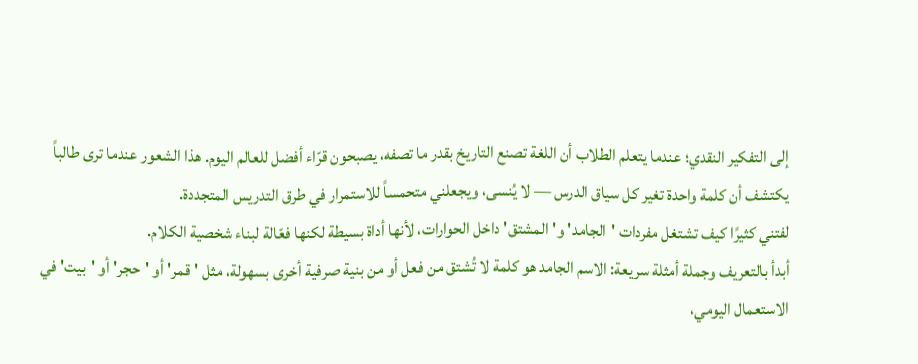إلى التفكير النقدي؛ عندما يتعلم الطلاب أن اللغة تصنع التاريخ بقدر ما تصفه، يصبحون قرّاء أفضل للعالم اليوم. هذا الشعور عندما ترى طالباً يكتشف أن كلمة واحدة تغير كل سياق الدرس — لا يُنسى، ويجعلني متحمساً للاستمرار في طرق التدريس المتجددة.
لفتني كثيرًا كيف تشتغل مفردات 'الجامد' و'المشتق' داخل الحوارات، لأنها أداة بسيطة لكنها فعّالة لبناء شخصية الكلام.
أبدأ بالتعريف وجملة أمثلة سريعة: الاسم الجامد هو كلمة لا تُشتق من فعل أو من بنية صرفية أخرى بسهولة، مثل 'قمر' أو 'حجر' أو 'بيت' في الاستعمال اليومي،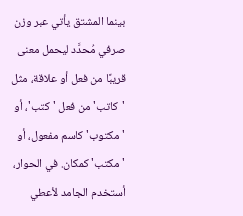بينما المشتق يأتي عبر وزن صرفي مُحدَّد ليحمل معنى قريبًا من فعل أو علاقة، مثل 'كاتب' من فعل 'كتب'، أو 'مكتوب' كاسم مفعول، أو 'مكتب' كمكان. في الحوار، أستخدم الجامد لأعطي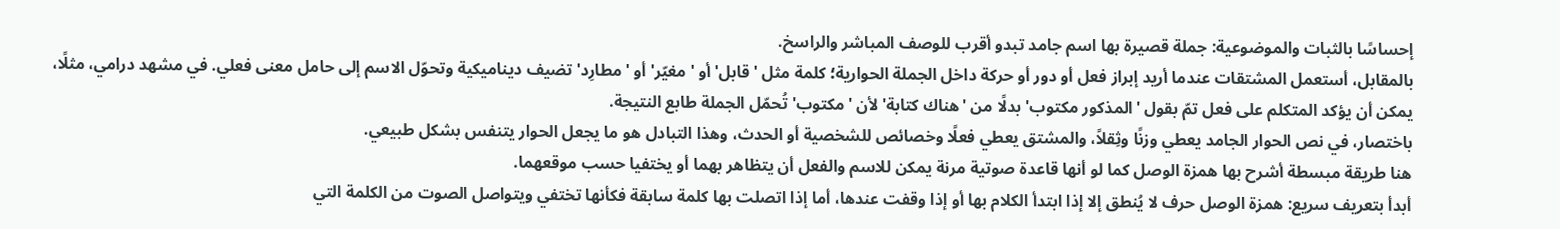إحساسًا بالثبات والموضوعية: جملة قصيرة بها اسم جامد تبدو أقرب للوصف المباشر والراسخ.
بالمقابل، أستعمل المشتقات عندما أريد إبراز فعل أو دور أو حركة داخل الجملة الحوارية؛ كلمة مثل 'قابل' أو 'مغيّر' أو 'مطارِد' تضيف ديناميكية وتحوّل الاسم إلى حامل معنى فعلي. في مشهد درامي، مثلًا، يمكن أن يؤكد المتكلم على فعل تمّ بقول 'المذكور مكتوب' بدلًا من 'هناك كتابة' لأن 'مكتوب' تُحمّل الجملة طابع النتيجة.
باختصار، في نص الحوار الجامد يعطي وزنًا وثِقلاً، والمشتق يعطي فعلًا وخصائص للشخصية أو الحدث، وهذا التبادل هو ما يجعل الحوار يتنفس بشكل طبيعي.
هنا طريقة مبسطة أشرح بها همزة الوصل كما لو أنها قاعدة صوتية مرنة يمكن للاسم والفعل أن يتظاهر بهما أو يختفيا حسب موقعهما.
أبدأ بتعريف سريع: همزة الوصل حرف لا يُنطق إلا إذا ابتدأ الكلام بها أو إذا وقفت عندها، أما إذا اتصلت بها كلمة سابقة فكأنها تختفي ويتواصل الصوت من الكلمة التي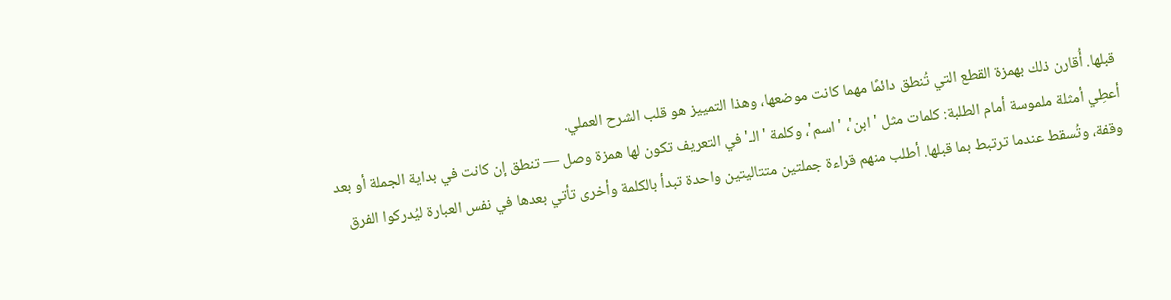قبلها. أُقارن ذلك بهمزة القطع التي تُنطق دائمًا مهما كانت موضعها، وهذا التمييز هو قلب الشرح العملي.
أعطِي أمثلة ملموسة أمام الطلبة: كلمات مثل 'ابن'، 'اسم'، وكلمة 'الـ' في التعريف تكون لها همزة وصل — تنطق إن كانت في بداية الجملة أو بعد وقفة، وتُسقط عندما ترتبط بما قبلها. أطلب منهم قراءة جملتين متتاليتين واحدة تبدأ بالكلمة وأخرى تأتي بعدها في نفس العبارة ليُدركوا الفرق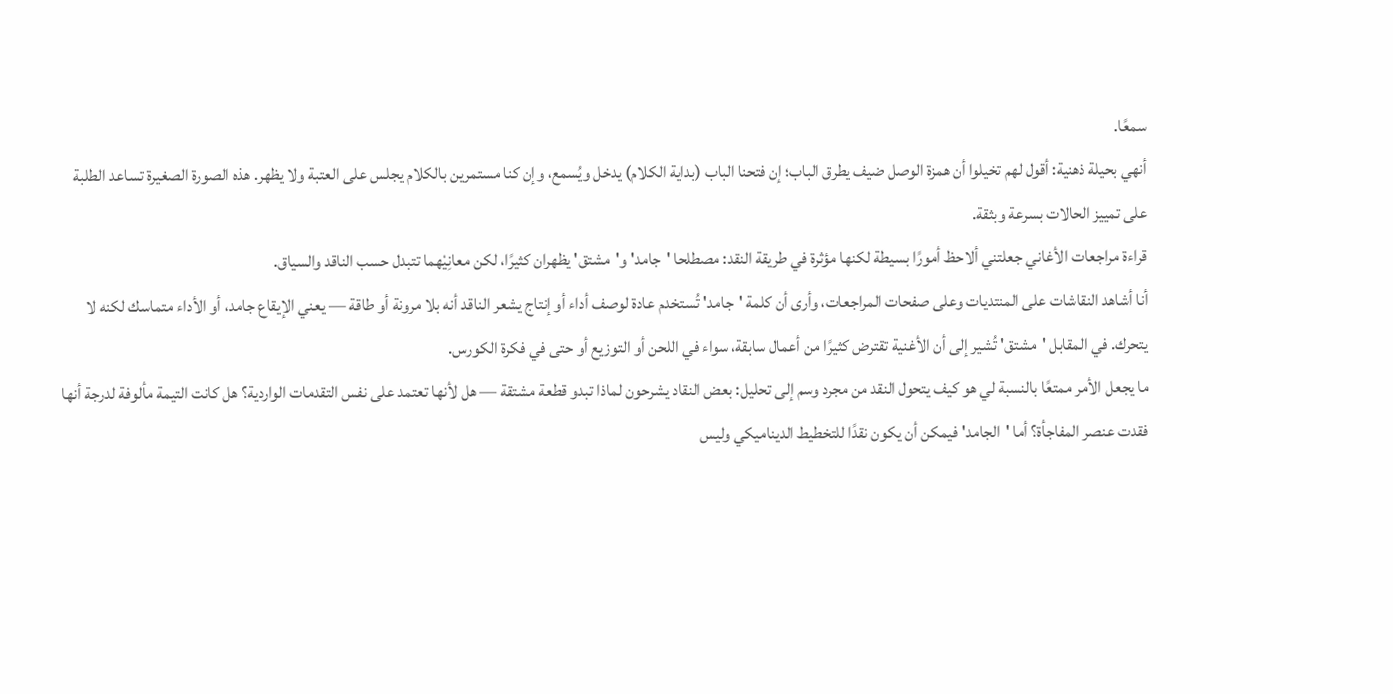سمعًا.
أنهي بحيلة ذهنية: أقول لهم تخيلوا أن همزة الوصل ضيف يطرق الباب؛ إن فتحنا الباب (بداية الكلام) يدخل ويُسمع، وإن كنا مستمرين بالكلام يجلس على العتبة ولا يظهر. هذه الصورة الصغيرة تساعد الطلبة على تمييز الحالات بسرعة وبثقة.
قراءة مراجعات الأغاني جعلتني ألاحظ أمورًا بسيطة لكنها مؤثرة في طريقة النقد: مصطلحا 'جامد' و'مشتق' يظهران كثيرًا، لكن معانِيْهما تتبدل حسب الناقد والسياق.
أنا أشاهد النقاشات على المنتديات وعلى صفحات المراجعات، وأرى أن كلمة 'جامد' تُستخدم عادة لوصف أداء أو إنتاج يشعر الناقد أنه بلا مرونة أو طاقة — يعني الإيقاع جامد، أو الأداء متماسك لكنه لا يتحرك. في المقابل 'مشتق' تُشير إلى أن الأغنية تقترض كثيرًا من أعمال سابقة، سواء في اللحن أو التوزيع أو حتى في فكرة الكورس.
ما يجعل الأمر ممتعًا بالنسبة لي هو كيف يتحول النقد من مجرد وسم إلى تحليل: بعض النقاد يشرحون لماذا تبدو قطعة مشتقة — هل لأنها تعتمد على نفس التقدمات الواردية؟ هل كانت التيمة مألوفة لدرجة أنها فقدت عنصر المفاجأة؟ أما 'الجامد' فيمكن أن يكون نقدًا للتخطيط الديناميكي وليس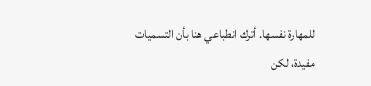للمهارة نفسها. أترك انطباعي هنا بأن التسميات مفيدة، لكن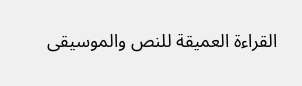القراءة العميقة للنص والموسيقى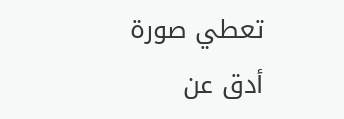تعطي صورة أدق عن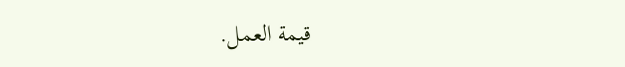قيمة العمل.